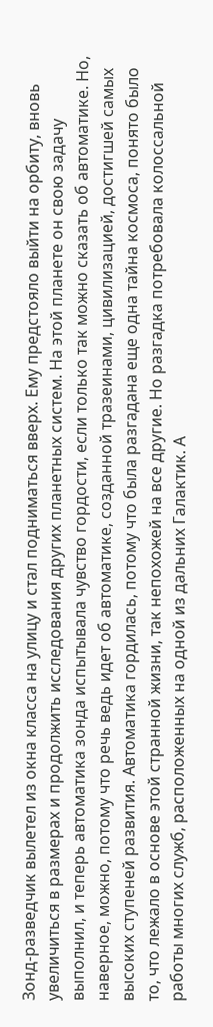Зонд-разведчик вылетел из окна класса на улицу и стал подниматься вверх. Ему предстояло выйти на орбиту, вновь увеличиться в размерах и продолжить исследования других планетных систем. На этой планете он свою задачу выполнил, и теперь автоматика зонда испытывала чувство гордости, если только так можно сказать об автоматике. Но, наверное, можно, потому что речь ведь идет об автоматике, созданной тразеинами, цивилизацией, достигшей самых высоких ступеней развития. Автоматика гордилась, потому что была разгадана еще одна тайна космоса, понято было то, что лежало в основе этой странной жизни, так непохожей на все другие. Но разгадка потребовала колоссальной работы многих служб, расположенных на одной из дальних Галактик. А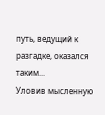путь, ведущий к разгадке, оказался таким...
Уловив мысленную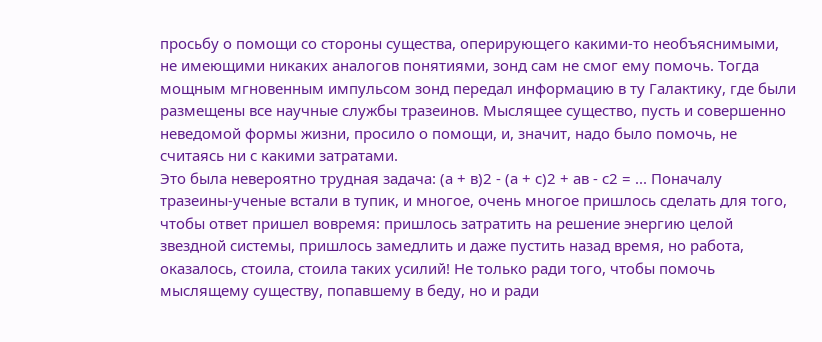просьбу о помощи со стороны существа, оперирующего какими-то необъяснимыми, не имеющими никаких аналогов понятиями, зонд сам не смог ему помочь. Тогда мощным мгновенным импульсом зонд передал информацию в ту Галактику, где были размещены все научные службы тразеинов. Мыслящее существо, пусть и совершенно неведомой формы жизни, просило о помощи, и, значит, надо было помочь, не считаясь ни с какими затратами.
Это была невероятно трудная задача: (а + в)2 - (а + с)2 + ав - с2 = ... Поначалу тразеины-ученые встали в тупик, и многое, очень многое пришлось сделать для того, чтобы ответ пришел вовремя: пришлось затратить на решение энергию целой звездной системы, пришлось замедлить и даже пустить назад время, но работа, оказалось, стоила, стоила таких усилий! Не только ради того, чтобы помочь мыслящему существу, попавшему в беду, но и ради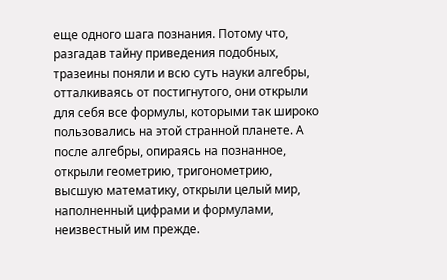еще одного шага познания. Потому что, разгадав тайну приведения подобных, тразеины поняли и всю суть науки алгебры, отталкиваясь от постигнутого, они открыли для себя все формулы, которыми так широко пользовались на этой странной планете. А после алгебры, опираясь на познанное, открыли геометрию, тригонометрию, высшую математику, открыли целый мир, наполненный цифрами и формулами, неизвестный им прежде.